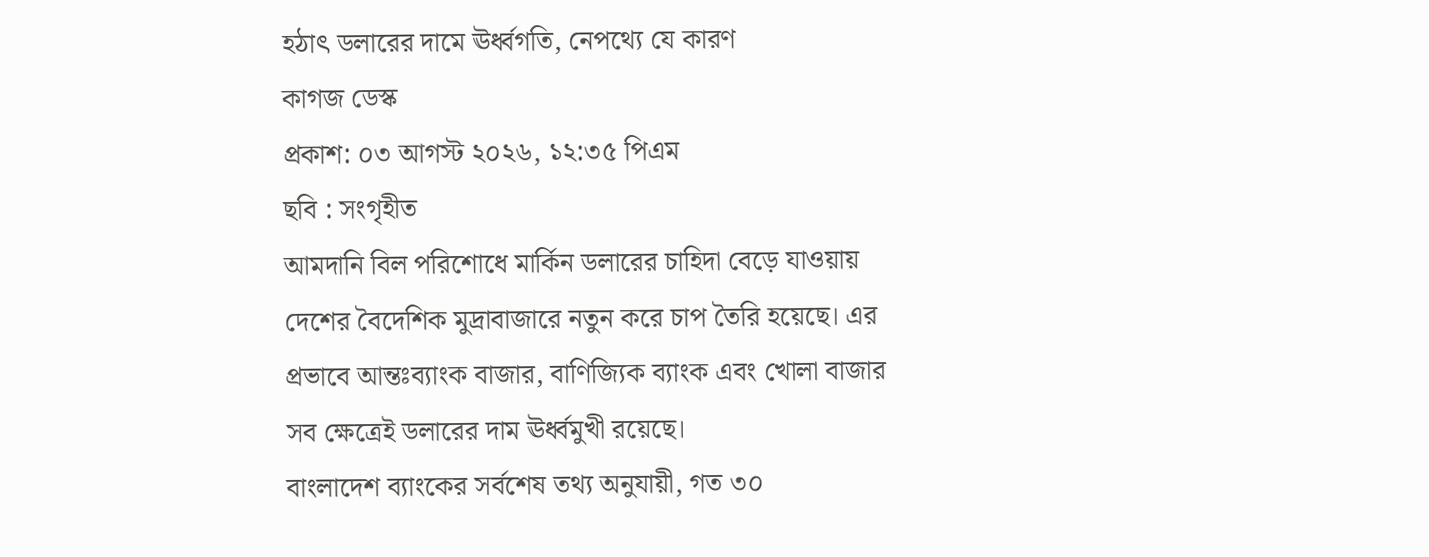হঠাৎ ডলারের দামে ঊর্ধ্বগতি, নেপথ্যে যে কারণ
কাগজ ডেস্ক
প্রকাশ: ০৩ আগস্ট ২০২৬, ১২:৩৫ পিএম
ছবি : সংগৃহীত
আমদানি বিল পরিশোধে মার্কিন ডলারের চাহিদা বেড়ে যাওয়ায় দেশের বৈদেশিক মুদ্রাবাজারে নতুন করে চাপ তৈরি হয়েছে। এর প্রভাবে আন্তঃব্যাংক বাজার, বাণিজ্যিক ব্যাংক এবং খোলা বাজার সব ক্ষেত্রেই ডলারের দাম ঊর্ধ্বমুখী রয়েছে।
বাংলাদেশ ব্যাংকের সর্বশেষ তথ্য অনুযায়ী, গত ৩০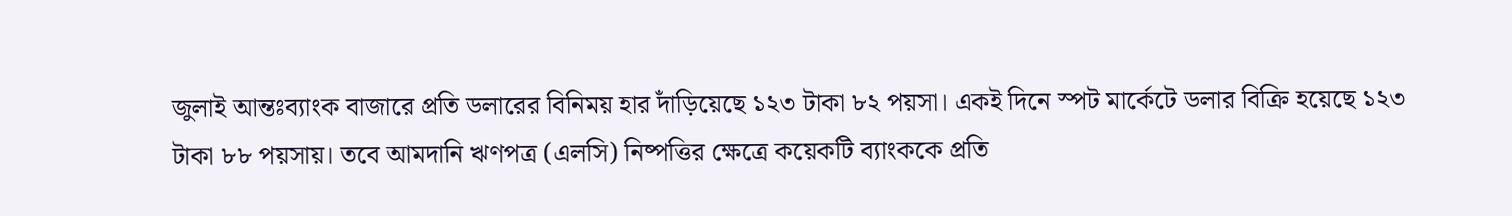জুলাই আন্তঃব্যাংক বাজারে প্রতি ডলারের বিনিময় হার দাঁড়িয়েছে ১২৩ টাকা ৮২ পয়সা। একই দিনে স্পট মার্কেটে ডলার বিক্রি হয়েছে ১২৩ টাকা ৮৮ পয়সায়। তবে আমদানি ঋণপত্র (এলসি) নিষ্পত্তির ক্ষেত্রে কয়েকটি ব্যাংককে প্রতি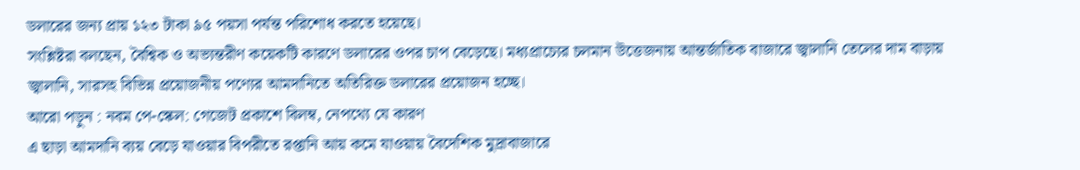ডলারের জন্য প্রায় ১২৩ টাকা ৯৫ পয়সা পর্যন্ত পরিশোধ করতে হয়েছে।
সংশ্লিষ্টরা বলছেন, বৈশ্বিক ও অভ্যন্তরীণ কয়েকটি কারণে ডলারের ওপর চাপ বেড়েছে। মধ্যপ্রাচ্যের চলমান উত্তেজনায় আন্তর্জাতিক বাজারে জ্বালানি তেলের দাম বাড়ায় জ্বালানি, সারসহ বিভিন্ন প্রয়োজনীয় পণ্যের আমদানিতে অতিরিক্ত ডলারের প্রয়োজন হচ্ছে।
আরো পড়ুন : নবম পে-স্কেল: গেজেট প্রকাশে বিলম্ব, নেপথ্যে যে কারণ
এ ছাড়া আমদানি ব্যয় বেড়ে যাওয়ার বিপরীতে রপ্তানি আয় কমে যাওয়ায় বৈদেশিক মুদ্রাবাজারে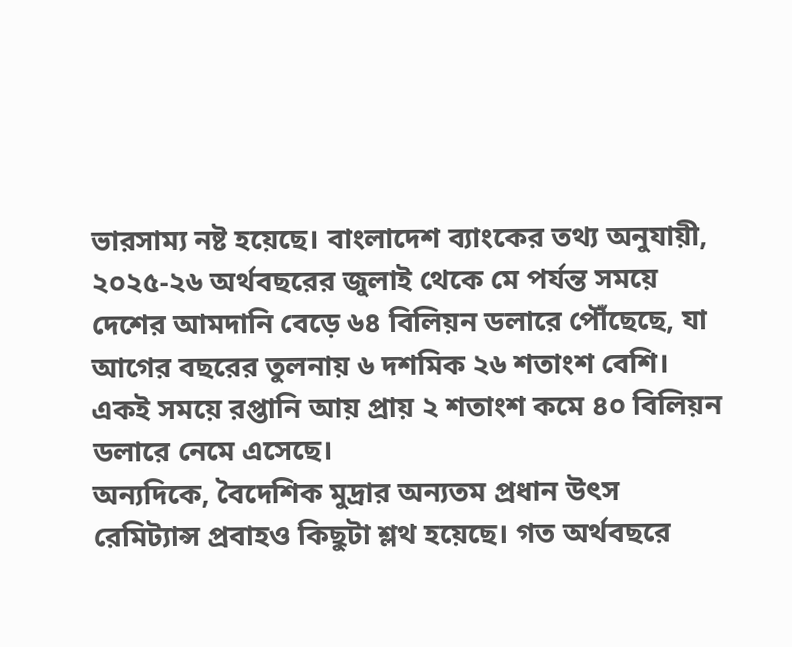ভারসাম্য নষ্ট হয়েছে। বাংলাদেশ ব্যাংকের তথ্য অনুযায়ী, ২০২৫-২৬ অর্থবছরের জুলাই থেকে মে পর্যন্ত সময়ে দেশের আমদানি বেড়ে ৬৪ বিলিয়ন ডলারে পৌঁছেছে, যা আগের বছরের তুলনায় ৬ দশমিক ২৬ শতাংশ বেশি। একই সময়ে রপ্তানি আয় প্রায় ২ শতাংশ কমে ৪০ বিলিয়ন ডলারে নেমে এসেছে।
অন্যদিকে, বৈদেশিক মুদ্রার অন্যতম প্রধান উৎস রেমিট্যান্স প্রবাহও কিছুটা শ্লথ হয়েছে। গত অর্থবছরে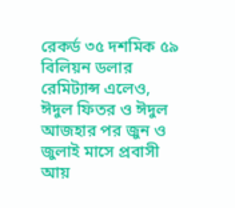রেকর্ড ৩৫ দশমিক ৫৯ বিলিয়ন ডলার রেমিট্যান্স এলেও, ঈদুল ফিতর ও ঈদুল আজহার পর জুন ও জুলাই মাসে প্রবাসী আয়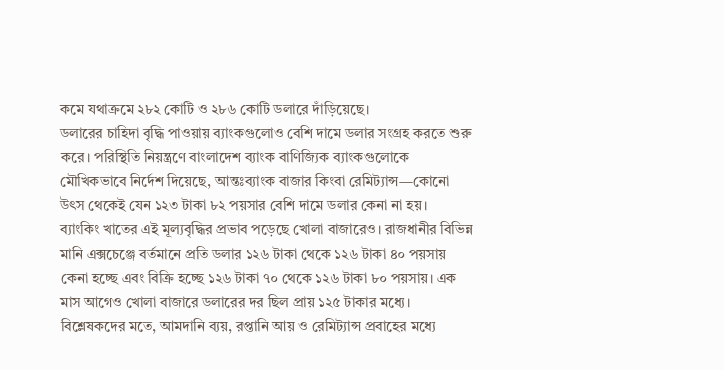কমে যথাক্রমে ২৮২ কোটি ও ২৮৬ কোটি ডলারে দাঁড়িয়েছে।
ডলারের চাহিদা বৃদ্ধি পাওয়ায় ব্যাংকগুলোও বেশি দামে ডলার সংগ্রহ করতে শুরু করে। পরিস্থিতি নিয়ন্ত্রণে বাংলাদেশ ব্যাংক বাণিজ্যিক ব্যাংকগুলোকে মৌখিকভাবে নির্দেশ দিয়েছে, আন্তঃব্যাংক বাজার কিংবা রেমিট্যান্স—কোনো উৎস থেকেই যেন ১২৩ টাকা ৮২ পয়সার বেশি দামে ডলার কেনা না হয়।
ব্যাংকিং খাতের এই মূল্যবৃদ্ধির প্রভাব পড়েছে খোলা বাজারেও। রাজধানীর বিভিন্ন মানি এক্সচেঞ্জে বর্তমানে প্রতি ডলার ১২৬ টাকা থেকে ১২৬ টাকা ৪০ পয়সায় কেনা হচ্ছে এবং বিক্রি হচ্ছে ১২৬ টাকা ৭০ থেকে ১২৬ টাকা ৮০ পয়সায়। এক মাস আগেও খোলা বাজারে ডলারের দর ছিল প্রায় ১২৫ টাকার মধ্যে।
বিশ্লেষকদের মতে, আমদানি ব্যয়, রপ্তানি আয় ও রেমিট্যান্স প্রবাহের মধ্যে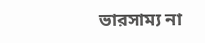ভারসাম্য না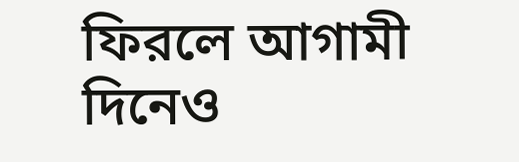ফিরলে আগামী দিনেও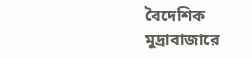বৈদেশিক মুদ্রাবাজারে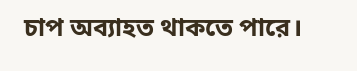চাপ অব্যাহত থাকতে পারে।